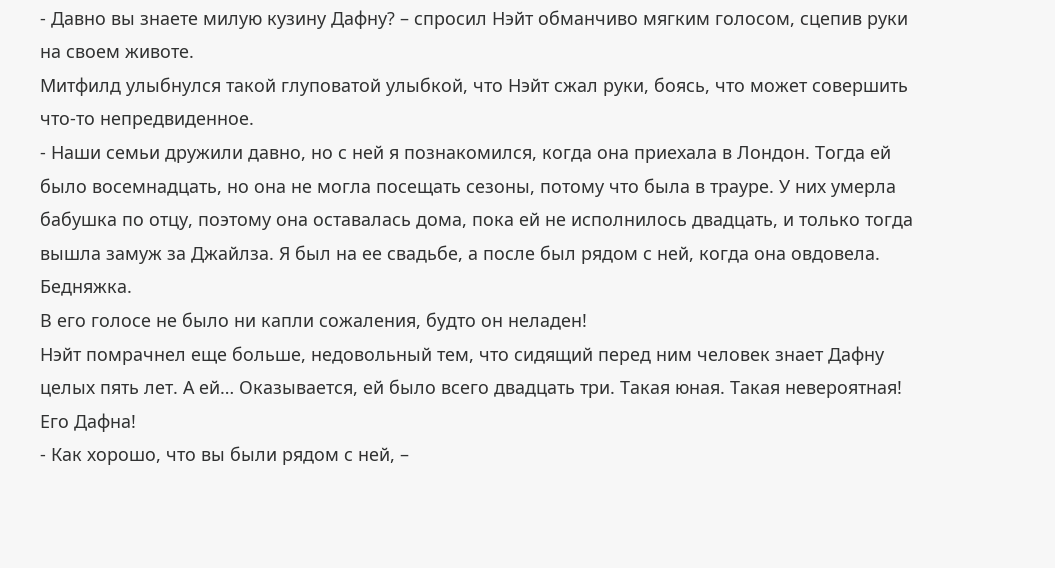- Давно вы знаете милую кузину Дафну? – спросил Нэйт обманчиво мягким голосом, сцепив руки на своем животе.
Митфилд улыбнулся такой глуповатой улыбкой, что Нэйт сжал руки, боясь, что может совершить что-то непредвиденное.
- Наши семьи дружили давно, но с ней я познакомился, когда она приехала в Лондон. Тогда ей было восемнадцать, но она не могла посещать сезоны, потому что была в трауре. У них умерла бабушка по отцу, поэтому она оставалась дома, пока ей не исполнилось двадцать, и только тогда вышла замуж за Джайлза. Я был на ее свадьбе, а после был рядом с ней, когда она овдовела. Бедняжка.
В его голосе не было ни капли сожаления, будто он неладен!
Нэйт помрачнел еще больше, недовольный тем, что сидящий перед ним человек знает Дафну целых пять лет. А ей… Оказывается, ей было всего двадцать три. Такая юная. Такая невероятная! Его Дафна!
- Как хорошо, что вы были рядом с ней, –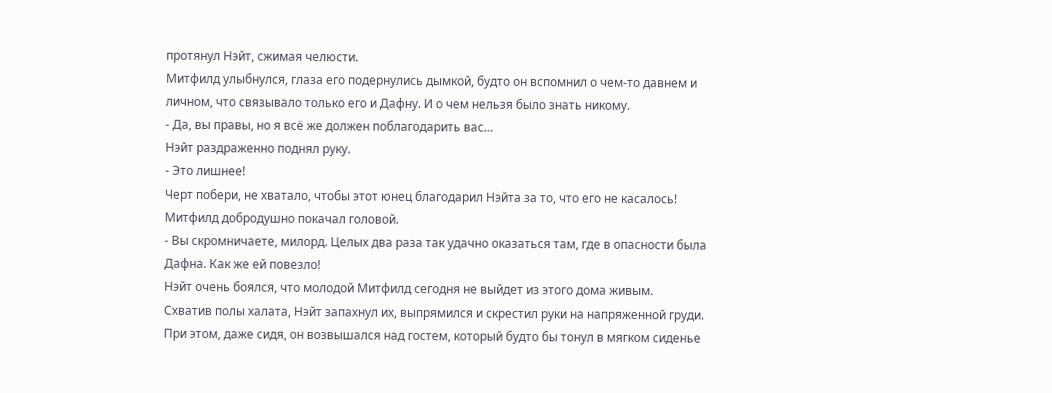протянул Нэйт, сжимая челюсти.
Митфилд улыбнулся, глаза его подернулись дымкой, будто он вспомнил о чем-то давнем и личном, что связывало только его и Дафну. И о чем нельзя было знать никому.
- Да, вы правы, но я всё же должен поблагодарить вас…
Нэйт раздраженно поднял руку.
- Это лишнее!
Черт побери, не хватало, чтобы этот юнец благодарил Нэйта за то, что его не касалось!
Митфилд добродушно покачал головой.
- Вы скромничаете, милорд. Целых два раза так удачно оказаться там, где в опасности была Дафна. Как же ей повезло!
Нэйт очень боялся, что молодой Митфилд сегодня не выйдет из этого дома живым.
Схватив полы халата, Нэйт запахнул их, выпрямился и скрестил руки на напряженной груди. При этом, даже сидя, он возвышался над гостем, который будто бы тонул в мягком сиденье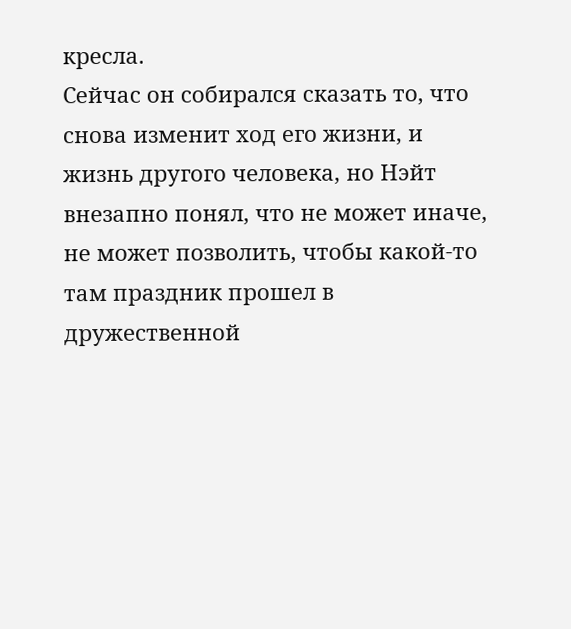кресла.
Сейчас он собирался сказать то, что снова изменит ход его жизни, и жизнь другого человека, но Нэйт внезапно понял, что не может иначе, не может позволить, чтобы какой-то там праздник прошел в дружественной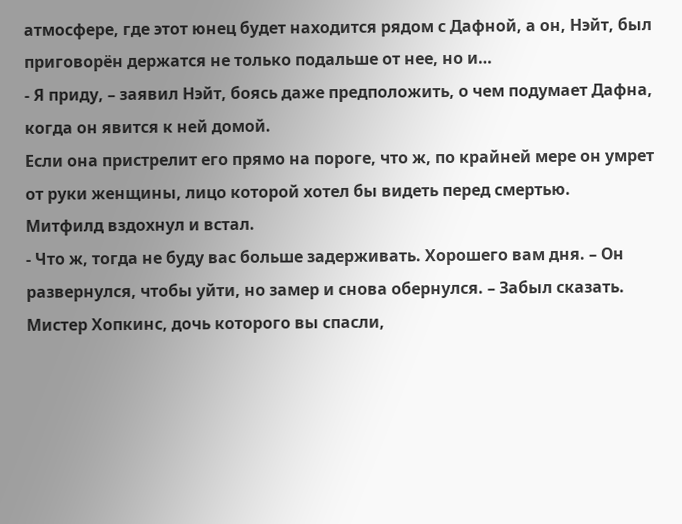атмосфере, где этот юнец будет находится рядом с Дафной, а он, Нэйт, был приговорён держатся не только подальше от нее, но и…
- Я приду, – заявил Нэйт, боясь даже предположить, о чем подумает Дафна, когда он явится к ней домой.
Если она пристрелит его прямо на пороге, что ж, по крайней мере он умрет от руки женщины, лицо которой хотел бы видеть перед смертью.
Митфилд вздохнул и встал.
- Что ж, тогда не буду вас больше задерживать. Хорошего вам дня. – Он развернулся, чтобы уйти, но замер и снова обернулся. – Забыл сказать. Мистер Хопкинс, дочь которого вы спасли,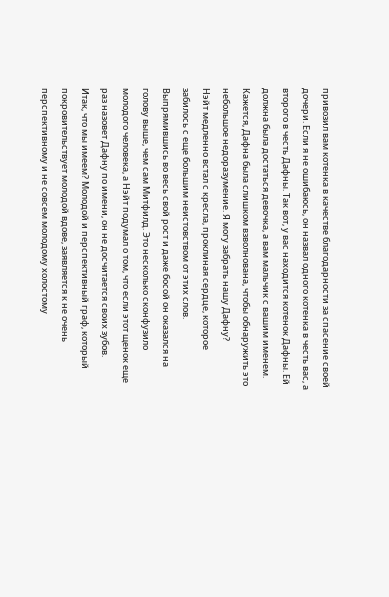привозил вам котенка в качестве благодарности за спасение своей дочери. Если я не ошибаюсь, он назвал одного котенка в честь вас, а второго в честь Дафны. Так вот, у вас находится котенок Дафны. Ей должна была достаться девочка, а вам мальчик с вашим именем. Кажется, Дафна была слишком взволнована, чтобы обнаружить это небольшое недоразумение. Я могу забрать нашу Дафну?
Нэйт медленно встал с кресла, проклиная сердце, которое забилось с еще большим неистовством от этих слов. Выпрямившись во весь свой рост и даже босой он оказался на голову выше, чем сам Митфилд. Это несколько сконфузило молодого человека, а Нэйт подумал о том, что если этот щенок еще раз назовет Дафну по имени, он не досчитается своих зубов.
Итак, что мы имеем? Молодой и перспективный граф, который покровительствует молодой вдове, заявляется к не очень перспективному и не совсем молодому холостому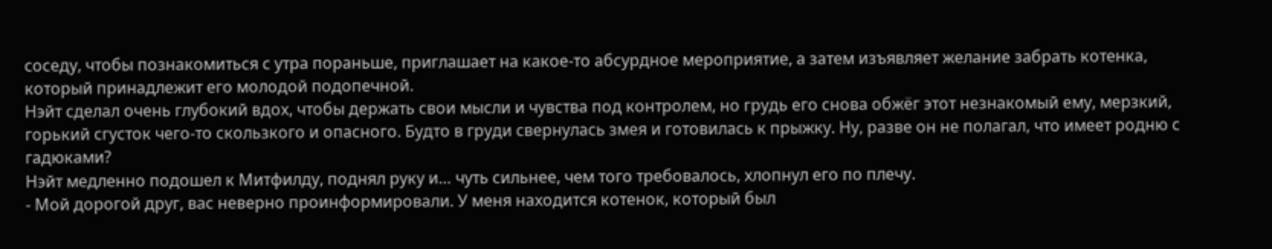соседу, чтобы познакомиться с утра пораньше, приглашает на какое-то абсурдное мероприятие, а затем изъявляет желание забрать котенка, который принадлежит его молодой подопечной.
Нэйт сделал очень глубокий вдох, чтобы держать свои мысли и чувства под контролем, но грудь его снова обжёг этот незнакомый ему, мерзкий, горький сгусток чего-то скользкого и опасного. Будто в груди свернулась змея и готовилась к прыжку. Ну, разве он не полагал, что имеет родню с гадюками?
Нэйт медленно подошел к Митфилду, поднял руку и… чуть сильнее, чем того требовалось, хлопнул его по плечу.
- Мой дорогой друг, вас неверно проинформировали. У меня находится котенок, который был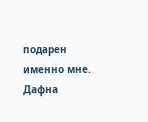подарен именно мне. Дафна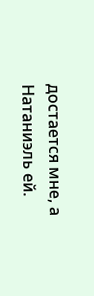достается мне, а Натаниэль ей.